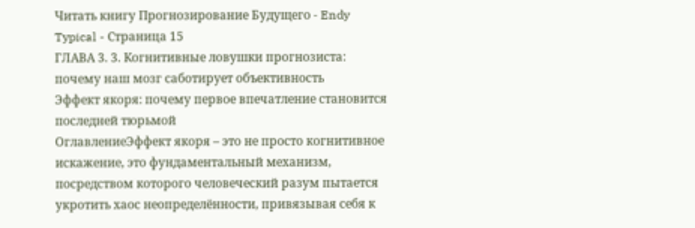Читать книгу Прогнозирование Будущего - Endy Typical - Страница 15
ГЛАВА 3. 3. Когнитивные ловушки прогнозиста: почему наш мозг саботирует объективность
Эффект якоря: почему первое впечатление становится последней тюрьмой
ОглавлениеЭффект якоря – это не просто когнитивное искажение, это фундаментальный механизм, посредством которого человеческий разум пытается укротить хаос неопределённости, привязывая себя к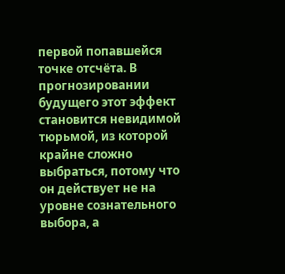первой попавшейся точке отсчёта. В прогнозировании будущего этот эффект становится невидимой тюрьмой, из которой крайне сложно выбраться, потому что он действует не на уровне сознательного выбора, а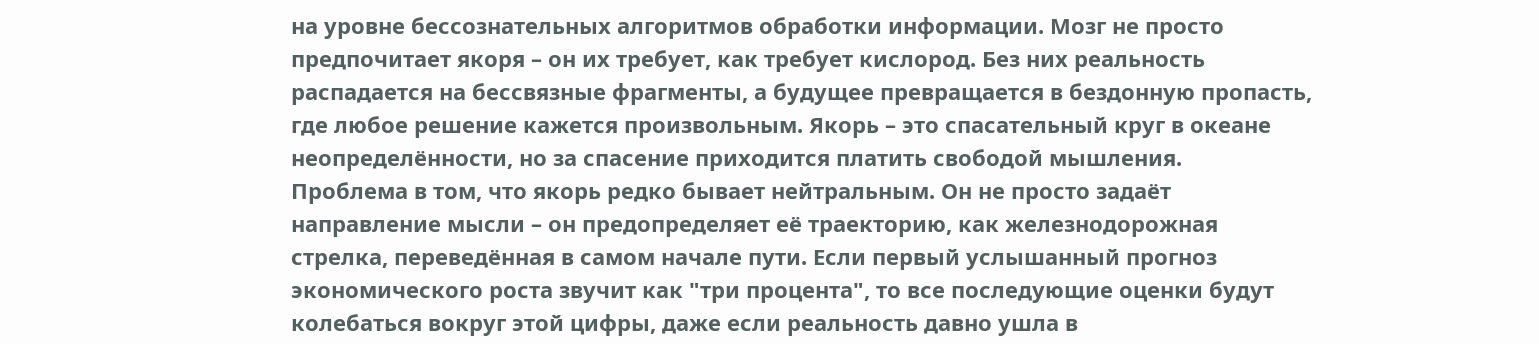на уровне бессознательных алгоритмов обработки информации. Мозг не просто предпочитает якоря – он их требует, как требует кислород. Без них реальность распадается на бессвязные фрагменты, а будущее превращается в бездонную пропасть, где любое решение кажется произвольным. Якорь – это спасательный круг в океане неопределённости, но за спасение приходится платить свободой мышления.
Проблема в том, что якорь редко бывает нейтральным. Он не просто задаёт направление мысли – он предопределяет её траекторию, как железнодорожная стрелка, переведённая в самом начале пути. Если первый услышанный прогноз экономического роста звучит как "три процента", то все последующие оценки будут колебаться вокруг этой цифры, даже если реальность давно ушла в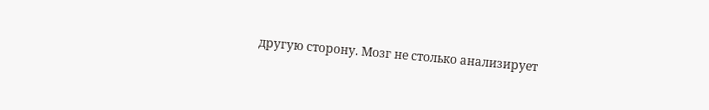другую сторону. Мозг не столько анализирует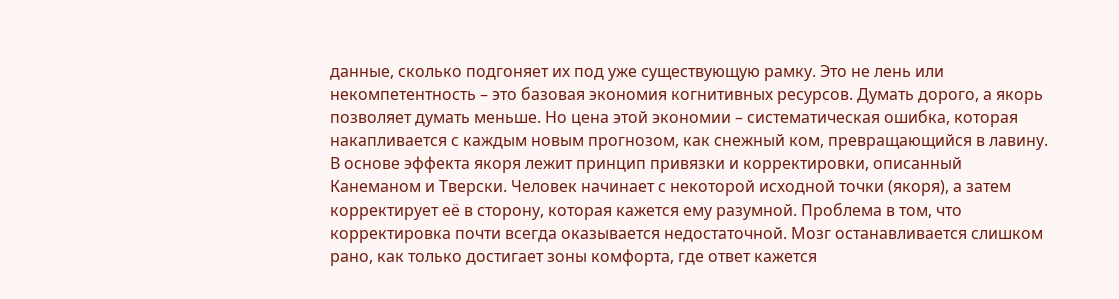данные, сколько подгоняет их под уже существующую рамку. Это не лень или некомпетентность – это базовая экономия когнитивных ресурсов. Думать дорого, а якорь позволяет думать меньше. Но цена этой экономии – систематическая ошибка, которая накапливается с каждым новым прогнозом, как снежный ком, превращающийся в лавину.
В основе эффекта якоря лежит принцип привязки и корректировки, описанный Канеманом и Тверски. Человек начинает с некоторой исходной точки (якоря), а затем корректирует её в сторону, которая кажется ему разумной. Проблема в том, что корректировка почти всегда оказывается недостаточной. Мозг останавливается слишком рано, как только достигает зоны комфорта, где ответ кажется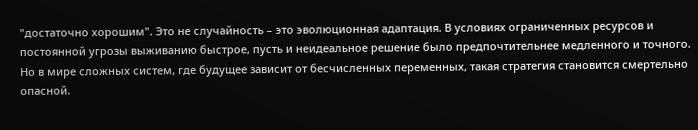"достаточно хорошим". Это не случайность – это эволюционная адаптация. В условиях ограниченных ресурсов и постоянной угрозы выживанию быстрое, пусть и неидеальное решение было предпочтительнее медленного и точного. Но в мире сложных систем, где будущее зависит от бесчисленных переменных, такая стратегия становится смертельно опасной.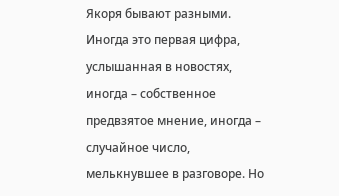Якоря бывают разными. Иногда это первая цифра, услышанная в новостях, иногда – собственное предвзятое мнение, иногда – случайное число, мелькнувшее в разговоре. Но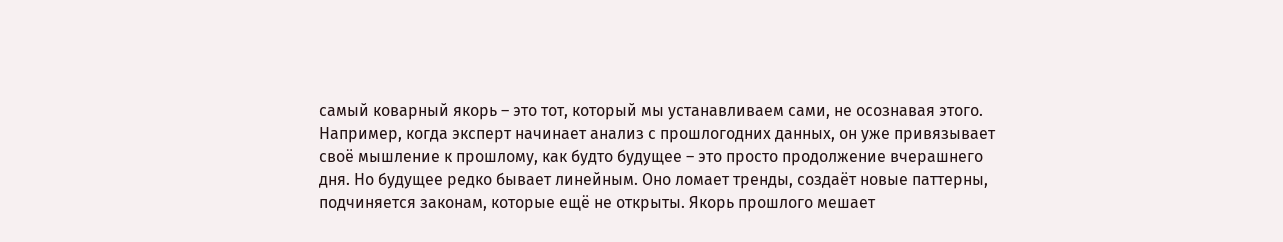самый коварный якорь – это тот, который мы устанавливаем сами, не осознавая этого. Например, когда эксперт начинает анализ с прошлогодних данных, он уже привязывает своё мышление к прошлому, как будто будущее – это просто продолжение вчерашнего дня. Но будущее редко бывает линейным. Оно ломает тренды, создаёт новые паттерны, подчиняется законам, которые ещё не открыты. Якорь прошлого мешает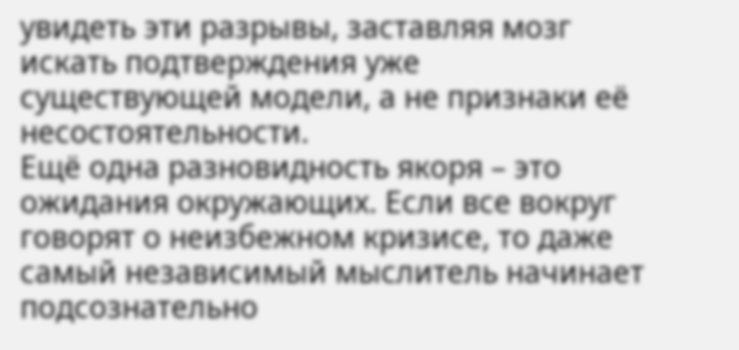увидеть эти разрывы, заставляя мозг искать подтверждения уже существующей модели, а не признаки её несостоятельности.
Ещё одна разновидность якоря – это ожидания окружающих. Если все вокруг говорят о неизбежном кризисе, то даже самый независимый мыслитель начинает подсознательно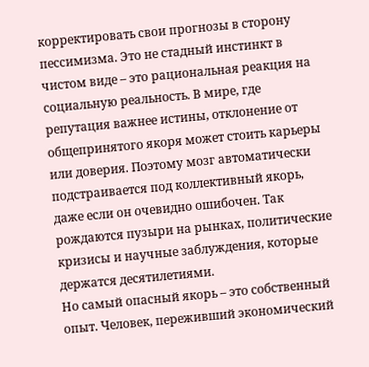корректировать свои прогнозы в сторону пессимизма. Это не стадный инстинкт в чистом виде – это рациональная реакция на социальную реальность. В мире, где репутация важнее истины, отклонение от общепринятого якоря может стоить карьеры или доверия. Поэтому мозг автоматически подстраивается под коллективный якорь, даже если он очевидно ошибочен. Так рождаются пузыри на рынках, политические кризисы и научные заблуждения, которые держатся десятилетиями.
Но самый опасный якорь – это собственный опыт. Человек, переживший экономический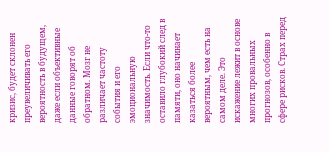кризис, будет склонен преувеличивать его вероятность в будущем, даже если объективные данные говорят об обратном. Мозг не различает частоту события и его эмоциональную значимость. Если что-то оставило глубокий след в памяти, оно начинает казаться более вероятным, чем есть на самом деле. Это искажение лежит в основе многих провальных прогнозов, особенно в сфере рисков. Страх перед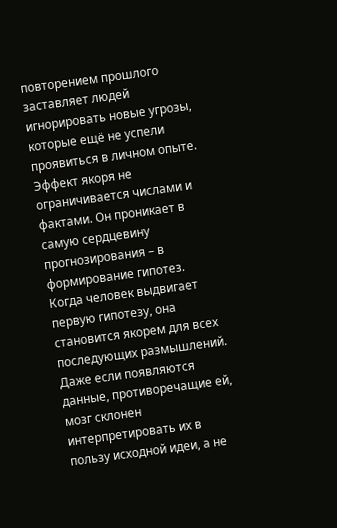повторением прошлого заставляет людей игнорировать новые угрозы, которые ещё не успели проявиться в личном опыте.
Эффект якоря не ограничивается числами и фактами. Он проникает в самую сердцевину прогнозирования – в формирование гипотез. Когда человек выдвигает первую гипотезу, она становится якорем для всех последующих размышлений. Даже если появляются данные, противоречащие ей, мозг склонен интерпретировать их в пользу исходной идеи, а не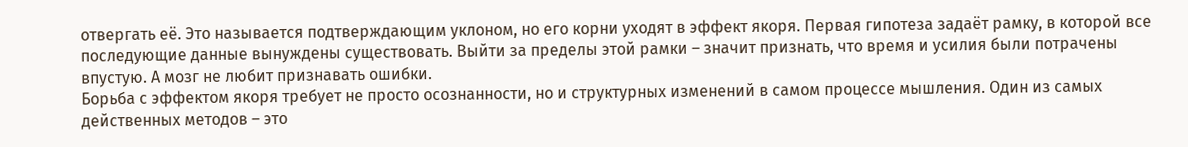отвергать её. Это называется подтверждающим уклоном, но его корни уходят в эффект якоря. Первая гипотеза задаёт рамку, в которой все последующие данные вынуждены существовать. Выйти за пределы этой рамки – значит признать, что время и усилия были потрачены впустую. А мозг не любит признавать ошибки.
Борьба с эффектом якоря требует не просто осознанности, но и структурных изменений в самом процессе мышления. Один из самых действенных методов – это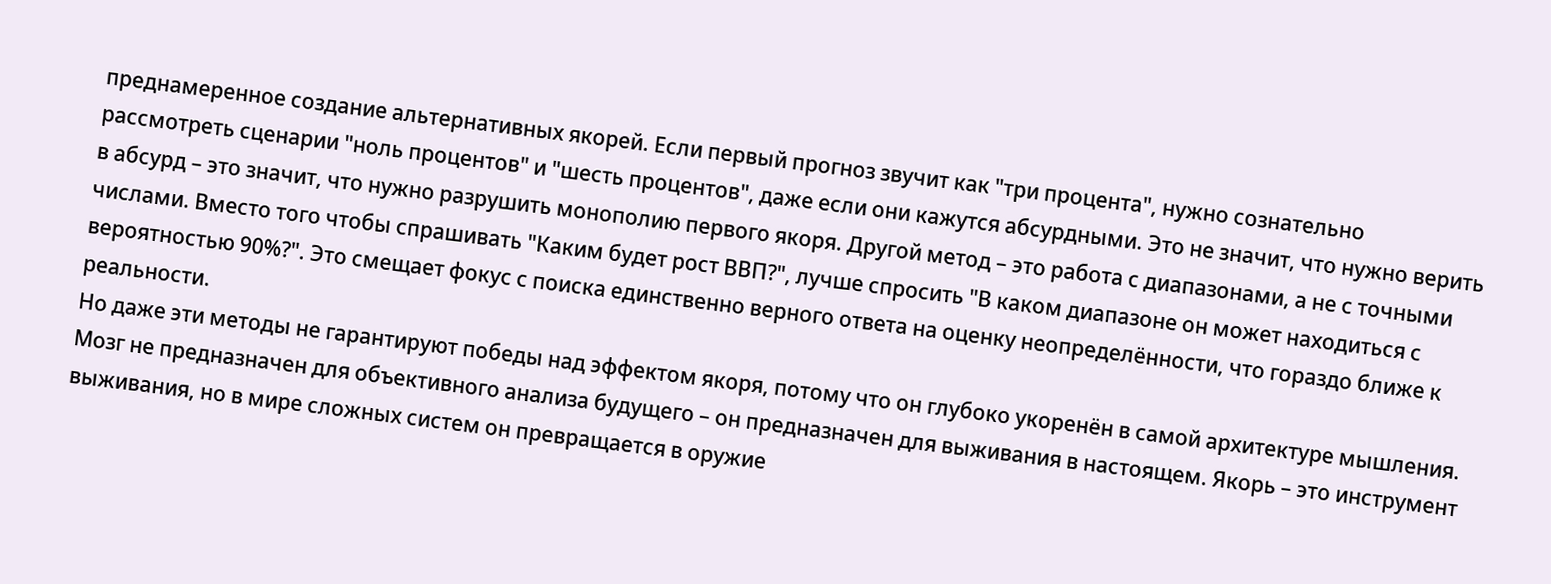преднамеренное создание альтернативных якорей. Если первый прогноз звучит как "три процента", нужно сознательно рассмотреть сценарии "ноль процентов" и "шесть процентов", даже если они кажутся абсурдными. Это не значит, что нужно верить в абсурд – это значит, что нужно разрушить монополию первого якоря. Другой метод – это работа с диапазонами, а не с точными числами. Вместо того чтобы спрашивать "Каким будет рост ВВП?", лучше спросить "В каком диапазоне он может находиться с вероятностью 90%?". Это смещает фокус с поиска единственно верного ответа на оценку неопределённости, что гораздо ближе к реальности.
Но даже эти методы не гарантируют победы над эффектом якоря, потому что он глубоко укоренён в самой архитектуре мышления. Мозг не предназначен для объективного анализа будущего – он предназначен для выживания в настоящем. Якорь – это инструмент выживания, но в мире сложных систем он превращается в оружие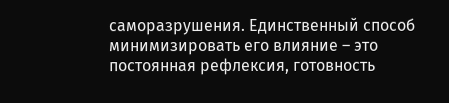саморазрушения. Единственный способ минимизировать его влияние – это постоянная рефлексия, готовность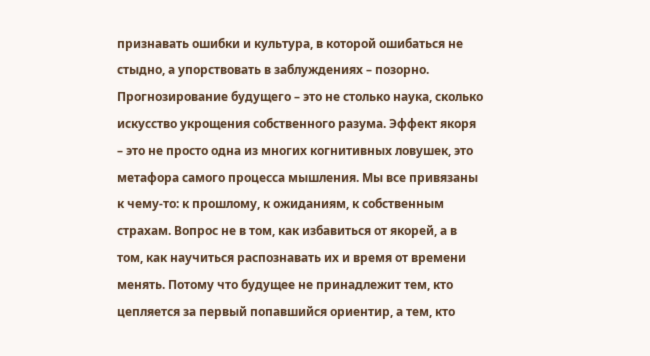признавать ошибки и культура, в которой ошибаться не стыдно, а упорствовать в заблуждениях – позорно.
Прогнозирование будущего – это не столько наука, сколько искусство укрощения собственного разума. Эффект якоря – это не просто одна из многих когнитивных ловушек, это метафора самого процесса мышления. Мы все привязаны к чему-то: к прошлому, к ожиданиям, к собственным страхам. Вопрос не в том, как избавиться от якорей, а в том, как научиться распознавать их и время от времени менять. Потому что будущее не принадлежит тем, кто цепляется за первый попавшийся ориентир, а тем, кто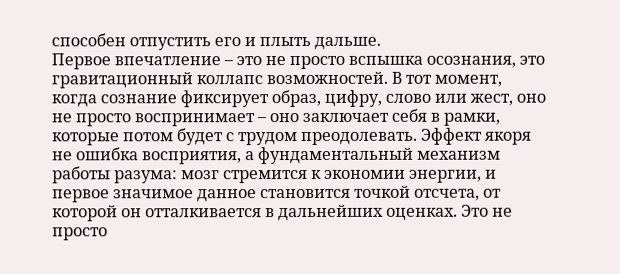способен отпустить его и плыть дальше.
Первое впечатление – это не просто вспышка осознания, это гравитационный коллапс возможностей. В тот момент, когда сознание фиксирует образ, цифру, слово или жест, оно не просто воспринимает – оно заключает себя в рамки, которые потом будет с трудом преодолевать. Эффект якоря не ошибка восприятия, а фундаментальный механизм работы разума: мозг стремится к экономии энергии, и первое значимое данное становится точкой отсчета, от которой он отталкивается в дальнейших оценках. Это не просто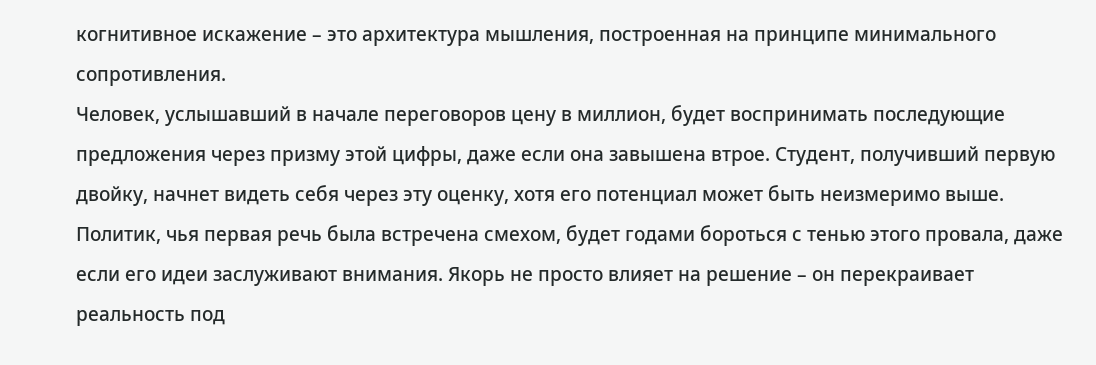когнитивное искажение – это архитектура мышления, построенная на принципе минимального сопротивления.
Человек, услышавший в начале переговоров цену в миллион, будет воспринимать последующие предложения через призму этой цифры, даже если она завышена втрое. Студент, получивший первую двойку, начнет видеть себя через эту оценку, хотя его потенциал может быть неизмеримо выше. Политик, чья первая речь была встречена смехом, будет годами бороться с тенью этого провала, даже если его идеи заслуживают внимания. Якорь не просто влияет на решение – он перекраивает реальность под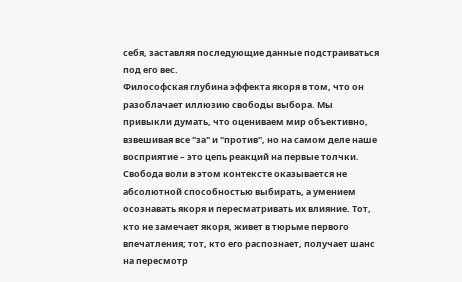себя, заставляя последующие данные подстраиваться под его вес.
Философская глубина эффекта якоря в том, что он разоблачает иллюзию свободы выбора. Мы привыкли думать, что оцениваем мир объективно, взвешивая все "за" и "против", но на самом деле наше восприятие – это цепь реакций на первые толчки. Свобода воли в этом контексте оказывается не абсолютной способностью выбирать, а умением осознавать якоря и пересматривать их влияние. Тот, кто не замечает якоря, живет в тюрьме первого впечатления; тот, кто его распознает, получает шанс на пересмотр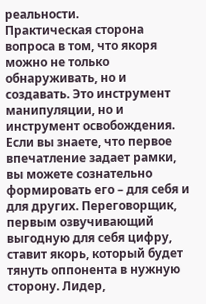реальности.
Практическая сторона вопроса в том, что якоря можно не только обнаруживать, но и создавать. Это инструмент манипуляции, но и инструмент освобождения. Если вы знаете, что первое впечатление задает рамки, вы можете сознательно формировать его – для себя и для других. Переговорщик, первым озвучивающий выгодную для себя цифру, ставит якорь, который будет тянуть оппонента в нужную сторону. Лидер,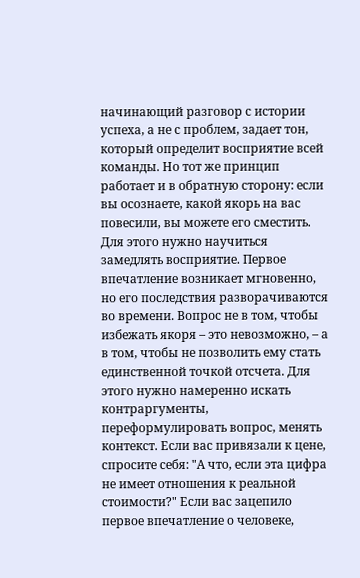начинающий разговор с истории успеха, а не с проблем, задает тон, который определит восприятие всей команды. Но тот же принцип работает и в обратную сторону: если вы осознаете, какой якорь на вас повесили, вы можете его сместить.
Для этого нужно научиться замедлять восприятие. Первое впечатление возникает мгновенно, но его последствия разворачиваются во времени. Вопрос не в том, чтобы избежать якоря – это невозможно, – а в том, чтобы не позволить ему стать единственной точкой отсчета. Для этого нужно намеренно искать контраргументы, переформулировать вопрос, менять контекст. Если вас привязали к цене, спросите себя: "А что, если эта цифра не имеет отношения к реальной стоимости?" Если вас зацепило первое впечатление о человеке,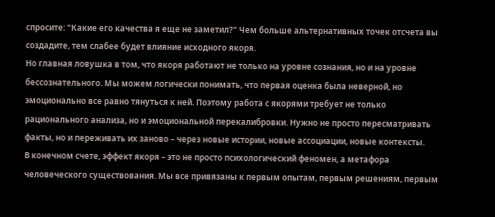спросите: "Какие его качества я еще не заметил?" Чем больше альтернативных точек отсчета вы создадите, тем слабее будет влияние исходного якоря.
Но главная ловушка в том, что якоря работают не только на уровне сознания, но и на уровне бессознательного. Мы можем логически понимать, что первая оценка была неверной, но эмоционально все равно тянуться к ней. Поэтому работа с якорями требует не только рационального анализа, но и эмоциональной перекалибровки. Нужно не просто пересматривать факты, но и переживать их заново – через новые истории, новые ассоциации, новые контексты.
В конечном счете, эффект якоря – это не просто психологический феномен, а метафора человеческого существования. Мы все привязаны к первым опытам, первым решениям, первым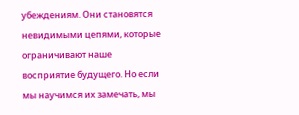убеждениям. Они становятся невидимыми цепями, которые ограничивают наше восприятие будущего. Но если мы научимся их замечать, мы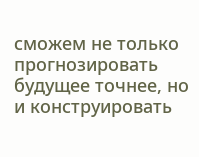сможем не только прогнозировать будущее точнее, но и конструировать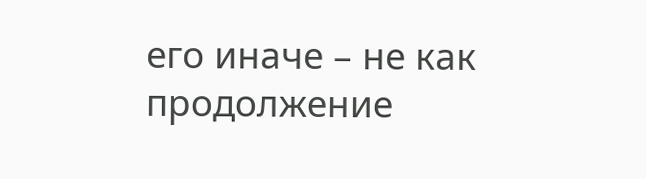его иначе – не как продолжение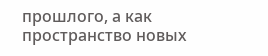прошлого, а как пространство новых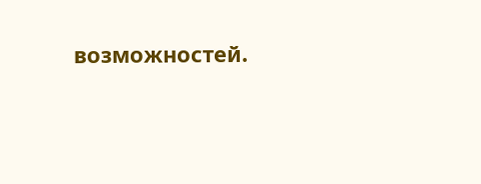возможностей.